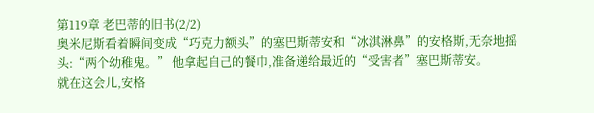第119章 老巴蒂的旧书(2/2)
奥米尼斯看着瞬间变成“巧克力额头”的塞巴斯蒂安和“冰淇淋鼻”的安格斯,无奈地摇头:“两个幼稚鬼。” 他拿起自己的餐巾,准备递给最近的“受害者”塞巴斯蒂安。
就在这会儿,安格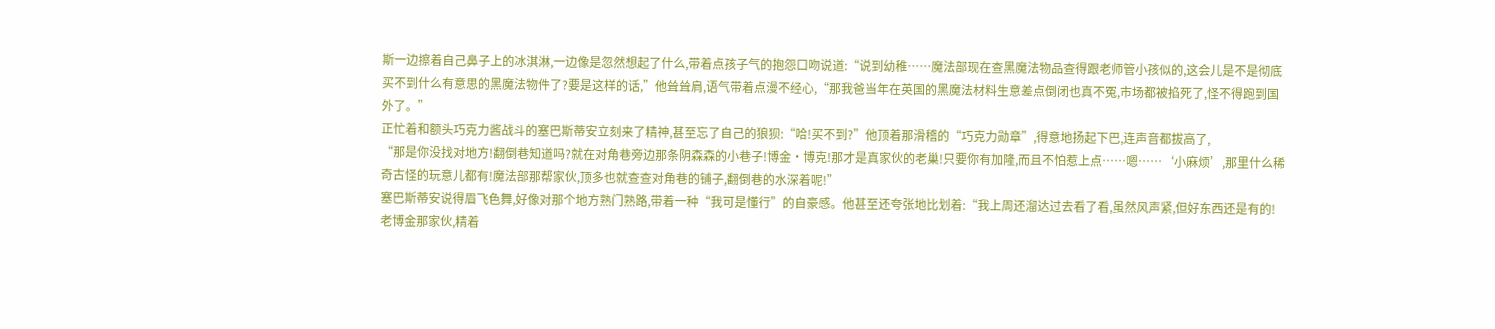斯一边擦着自己鼻子上的冰淇淋,一边像是忽然想起了什么,带着点孩子气的抱怨口吻说道:“说到幼稚……魔法部现在查黑魔法物品查得跟老师管小孩似的,这会儿是不是彻底买不到什么有意思的黑魔法物件了?要是这样的话,”他耸耸肩,语气带着点漫不经心,“那我爸当年在英国的黑魔法材料生意差点倒闭也真不冤,市场都被掐死了,怪不得跑到国外了。”
正忙着和额头巧克力酱战斗的塞巴斯蒂安立刻来了精神,甚至忘了自己的狼狈:“哈!买不到?”他顶着那滑稽的“巧克力勋章”,得意地扬起下巴,连声音都拔高了,
“那是你没找对地方!翻倒巷知道吗?就在对角巷旁边那条阴森森的小巷子!博金·博克!那才是真家伙的老巢!只要你有加隆,而且不怕惹上点……嗯……‘小麻烦’,那里什么稀奇古怪的玩意儿都有!魔法部那帮家伙,顶多也就查查对角巷的铺子,翻倒巷的水深着呢!”
塞巴斯蒂安说得眉飞色舞,好像对那个地方熟门熟路,带着一种“我可是懂行”的自豪感。他甚至还夸张地比划着:“我上周还溜达过去看了看,虽然风声紧,但好东西还是有的!老博金那家伙,精着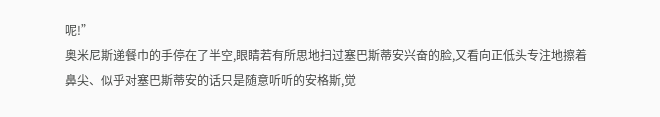呢!”
奥米尼斯递餐巾的手停在了半空,眼睛若有所思地扫过塞巴斯蒂安兴奋的脸,又看向正低头专注地擦着鼻尖、似乎对塞巴斯蒂安的话只是随意听听的安格斯,觉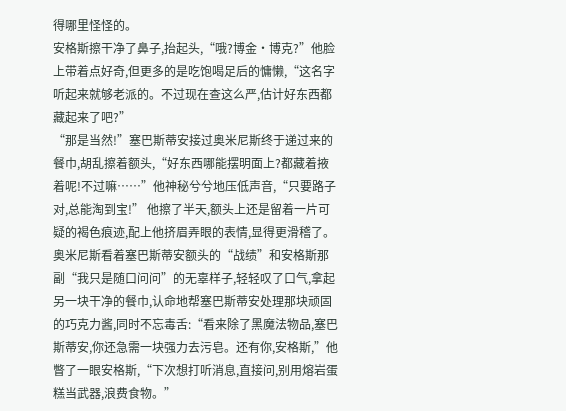得哪里怪怪的。
安格斯擦干净了鼻子,抬起头,“哦?博金·博克?”他脸上带着点好奇,但更多的是吃饱喝足后的慵懒,“这名字听起来就够老派的。不过现在查这么严,估计好东西都藏起来了吧?”
“那是当然!”塞巴斯蒂安接过奥米尼斯终于递过来的餐巾,胡乱擦着额头,“好东西哪能摆明面上?都藏着掖着呢!不过嘛……”他神秘兮兮地压低声音,“只要路子对,总能淘到宝!” 他擦了半天,额头上还是留着一片可疑的褐色痕迹,配上他挤眉弄眼的表情,显得更滑稽了。
奥米尼斯看着塞巴斯蒂安额头的“战绩”和安格斯那副“我只是随口问问”的无辜样子,轻轻叹了口气,拿起另一块干净的餐巾,认命地帮塞巴斯蒂安处理那块顽固的巧克力酱,同时不忘毒舌:“看来除了黑魔法物品,塞巴斯蒂安,你还急需一块强力去污皂。还有你,安格斯,”他瞥了一眼安格斯,“下次想打听消息,直接问,别用熔岩蛋糕当武器,浪费食物。”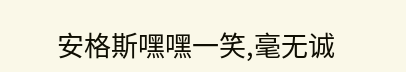安格斯嘿嘿一笑,毫无诚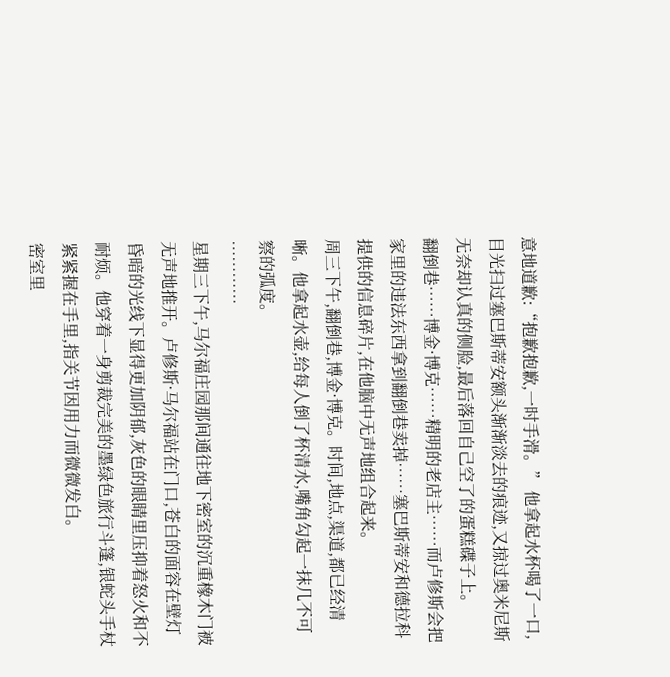意地道歉:“抱歉抱歉,一时手滑。” 他拿起水杯喝了一口,目光扫过塞巴斯蒂安额头渐渐淡去的痕迹,又掠过奥米尼斯无奈却认真的侧脸,最后落回自己空了的蛋糕碟子上。
翻倒巷……博金·博克……精明的老店主……而卢修斯会把家里的违法东西拿到翻倒巷卖掉……塞巴斯蒂安和德拉科提供的信息碎片,在他脑中无声地组合起来。
周三下午,翻倒巷,博金·博克。时间,地点,渠道,都已经清晰。他拿起水壶,给每人倒了杯清水,嘴角勾起一抹几不可察的弧度。
…………
星期三下午,马尔福庄园那间通往地下密室的沉重橡木门被无声地推开。卢修斯·马尔福站在门口,苍白的面容在壁灯昏暗的光线下显得更加阴郁,灰色的眼睛里压抑着怒火和不耐烦。他穿着一身剪裁完美的墨绿色旅行斗篷,银蛇头手杖紧紧握在手里,指关节因用力而微微发白。
密室里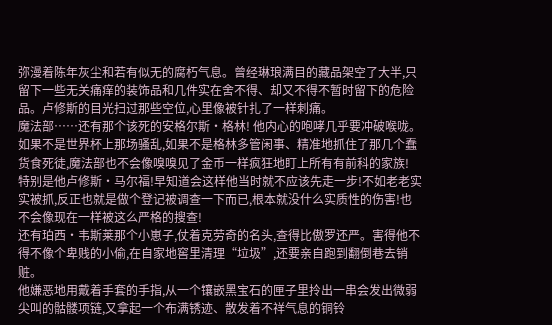弥漫着陈年灰尘和若有似无的腐朽气息。曾经琳琅满目的藏品架空了大半,只留下一些无关痛痒的装饰品和几件实在舍不得、却又不得不暂时留下的危险品。卢修斯的目光扫过那些空位,心里像被针扎了一样刺痛。
魔法部……还有那个该死的安格尔斯·格林! 他内心的咆哮几乎要冲破喉咙。如果不是世界杯上那场骚乱,如果不是格林多管闲事、精准地抓住了那几个蠢货食死徒,魔法部也不会像嗅嗅见了金币一样疯狂地盯上所有有前科的家族!
特别是他卢修斯·马尔福!早知道会这样他当时就不应该先走一步!不如老老实实被抓,反正也就是做个登记被调查一下而已,根本就没什么实质性的伤害!也不会像现在一样被这么严格的搜查!
还有珀西·韦斯莱那个小崽子,仗着克劳奇的名头,查得比傲罗还严。害得他不得不像个卑贱的小偷,在自家地窖里清理“垃圾”,还要亲自跑到翻倒巷去销赃。
他嫌恶地用戴着手套的手指,从一个镶嵌黑宝石的匣子里拎出一串会发出微弱尖叫的骷髅项链,又拿起一个布满锈迹、散发着不祥气息的铜铃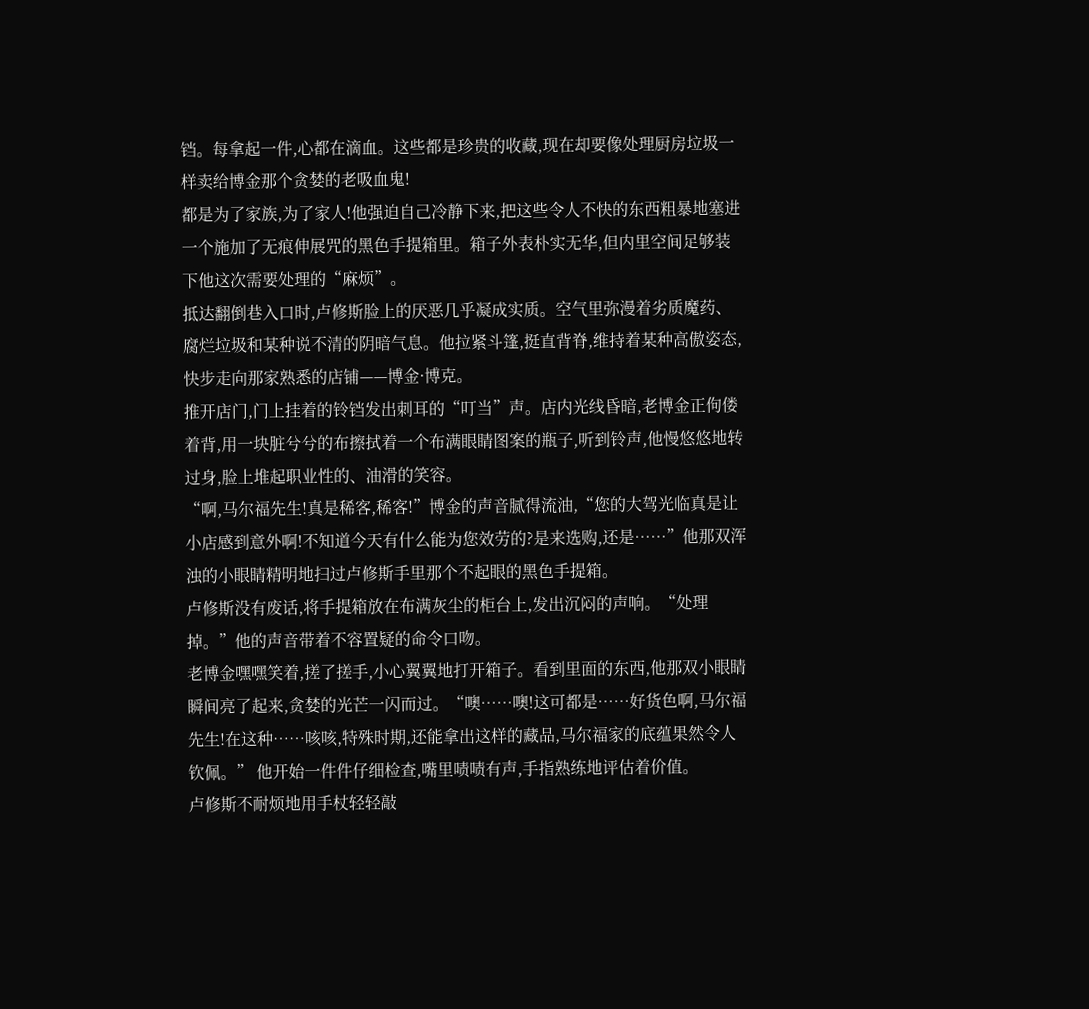铛。每拿起一件,心都在滴血。这些都是珍贵的收藏,现在却要像处理厨房垃圾一样卖给博金那个贪婪的老吸血鬼!
都是为了家族,为了家人!他强迫自己冷静下来,把这些令人不快的东西粗暴地塞进一个施加了无痕伸展咒的黑色手提箱里。箱子外表朴实无华,但内里空间足够装下他这次需要处理的“麻烦”。
抵达翻倒巷入口时,卢修斯脸上的厌恶几乎凝成实质。空气里弥漫着劣质魔药、腐烂垃圾和某种说不清的阴暗气息。他拉紧斗篷,挺直背脊,维持着某种高傲姿态,快步走向那家熟悉的店铺——博金·博克。
推开店门,门上挂着的铃铛发出刺耳的“叮当”声。店内光线昏暗,老博金正佝偻着背,用一块脏兮兮的布擦拭着一个布满眼睛图案的瓶子,听到铃声,他慢悠悠地转过身,脸上堆起职业性的、油滑的笑容。
“啊,马尔福先生!真是稀客,稀客!”博金的声音腻得流油,“您的大驾光临真是让小店感到意外啊!不知道今天有什么能为您效劳的?是来选购,还是……”他那双浑浊的小眼睛精明地扫过卢修斯手里那个不起眼的黑色手提箱。
卢修斯没有废话,将手提箱放在布满灰尘的柜台上,发出沉闷的声响。“处理掉。”他的声音带着不容置疑的命令口吻。
老博金嘿嘿笑着,搓了搓手,小心翼翼地打开箱子。看到里面的东西,他那双小眼睛瞬间亮了起来,贪婪的光芒一闪而过。“噢……噢!这可都是……好货色啊,马尔福先生!在这种……咳咳,特殊时期,还能拿出这样的藏品,马尔福家的底蕴果然令人钦佩。” 他开始一件件仔细检查,嘴里啧啧有声,手指熟练地评估着价值。
卢修斯不耐烦地用手杖轻轻敲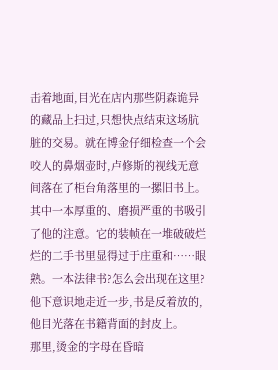击着地面,目光在店内那些阴森诡异的藏品上扫过,只想快点结束这场肮脏的交易。就在博金仔细检查一个会咬人的鼻烟壶时,卢修斯的视线无意间落在了柜台角落里的一摞旧书上。
其中一本厚重的、磨损严重的书吸引了他的注意。它的装帧在一堆破破烂烂的二手书里显得过于庄重和……眼熟。一本法律书?怎么会出现在这里?他下意识地走近一步,书是反着放的,他目光落在书籍背面的封皮上。
那里,烫金的字母在昏暗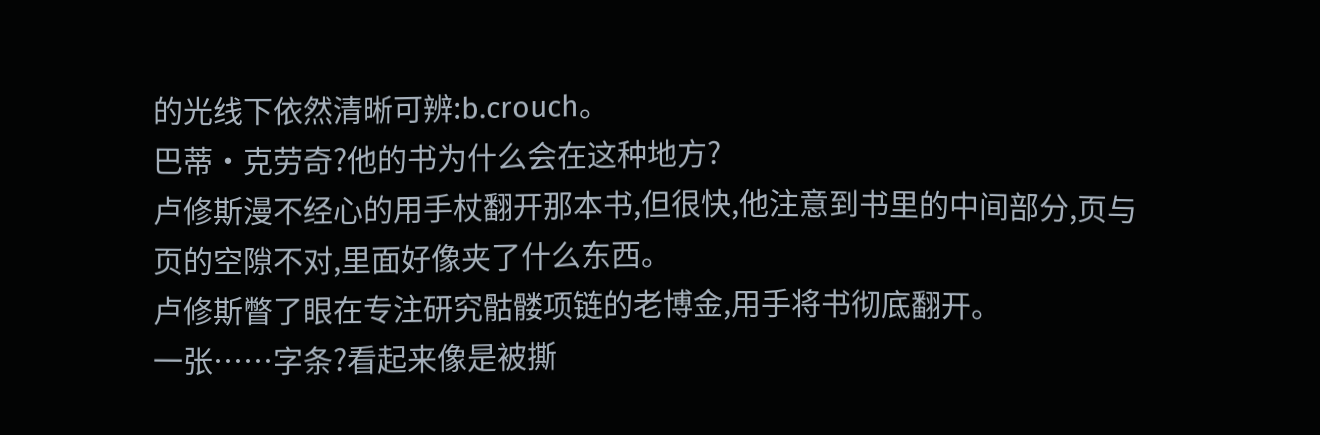的光线下依然清晰可辨:b.crouch。
巴蒂·克劳奇?他的书为什么会在这种地方?
卢修斯漫不经心的用手杖翻开那本书,但很快,他注意到书里的中间部分,页与页的空隙不对,里面好像夹了什么东西。
卢修斯瞥了眼在专注研究骷髅项链的老博金,用手将书彻底翻开。
一张……字条?看起来像是被撕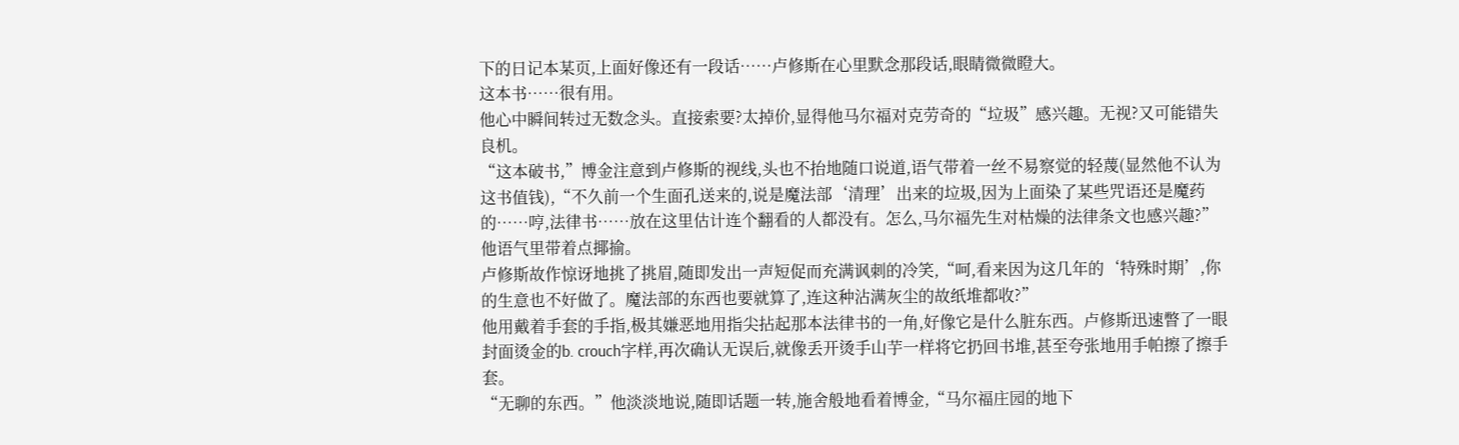下的日记本某页,上面好像还有一段话……卢修斯在心里默念那段话,眼睛微微瞪大。
这本书……很有用。
他心中瞬间转过无数念头。直接索要?太掉价,显得他马尔福对克劳奇的“垃圾”感兴趣。无视?又可能错失良机。
“这本破书,”博金注意到卢修斯的视线,头也不抬地随口说道,语气带着一丝不易察觉的轻蔑(显然他不认为这书值钱),“不久前一个生面孔送来的,说是魔法部‘清理’出来的垃圾,因为上面染了某些咒语还是魔药的……哼,法律书……放在这里估计连个翻看的人都没有。怎么,马尔福先生对枯燥的法律条文也感兴趣?”他语气里带着点揶揄。
卢修斯故作惊讶地挑了挑眉,随即发出一声短促而充满讽刺的冷笑,“呵,看来因为这几年的‘特殊时期’,你的生意也不好做了。魔法部的东西也要就算了,连这种沾满灰尘的故纸堆都收?”
他用戴着手套的手指,极其嫌恶地用指尖拈起那本法律书的一角,好像它是什么脏东西。卢修斯迅速瞥了一眼封面烫金的b. crouch字样,再次确认无误后,就像丢开烫手山芋一样将它扔回书堆,甚至夸张地用手帕擦了擦手套。
“无聊的东西。”他淡淡地说,随即话题一转,施舍般地看着博金,“马尔福庄园的地下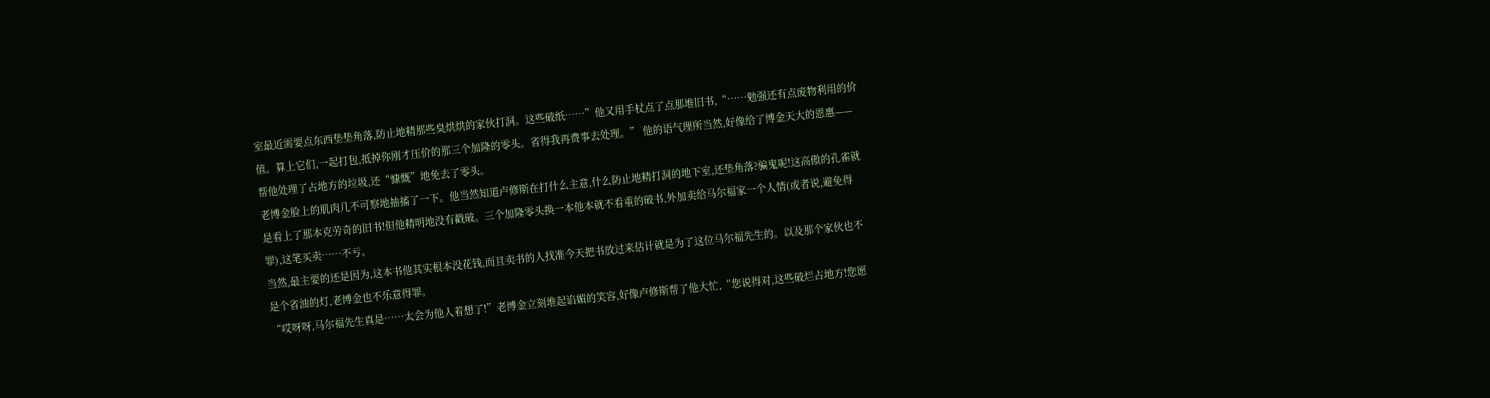室最近需要点东西垫垫角落,防止地精那些臭烘烘的家伙打洞。这些破纸……”他又用手杖点了点那堆旧书,“……勉强还有点废物利用的价值。算上它们,一起打包,抵掉你刚才压价的那三个加隆的零头。省得我再费事去处理。” 他的语气理所当然,好像给了博金天大的恩惠——帮他处理了占地方的垃圾,还“慷慨”地免去了零头。
老博金脸上的肌肉几不可察地抽搐了一下。他当然知道卢修斯在打什么主意,什么防止地精打洞的地下室,还垫角落?骗鬼呢!这高傲的孔雀就是看上了那本克劳奇的旧书!但他精明地没有戳破。三个加隆零头换一本他本就不看重的破书,外加卖给马尔福家一个人情(或者说,避免得罪),这笔买卖……不亏。
当然,最主要的还是因为,这本书他其实根本没花钱,而且卖书的人找准今天把书放过来估计就是为了这位马尔福先生的。以及那个家伙也不是个省油的灯,老博金也不乐意得罪。
“哎呀呀,马尔福先生真是……太会为他人着想了!”老博金立刻堆起谄媚的笑容,好像卢修斯帮了他大忙,“您说得对,这些破烂占地方!您愿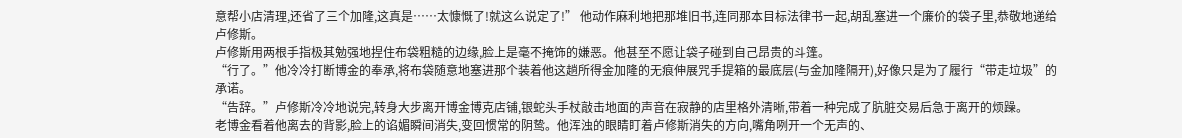意帮小店清理,还省了三个加隆,这真是……太慷慨了!就这么说定了!” 他动作麻利地把那堆旧书,连同那本目标法律书一起,胡乱塞进一个廉价的袋子里,恭敬地递给卢修斯。
卢修斯用两根手指极其勉强地捏住布袋粗糙的边缘,脸上是毫不掩饰的嫌恶。他甚至不愿让袋子碰到自己昂贵的斗篷。
“行了。”他冷冷打断博金的奉承,将布袋随意地塞进那个装着他这趟所得金加隆的无痕伸展咒手提箱的最底层(与金加隆隔开),好像只是为了履行“带走垃圾”的承诺。
“告辞。”卢修斯冷冷地说完,转身大步离开博金博克店铺,银蛇头手杖敲击地面的声音在寂静的店里格外清晰,带着一种完成了肮脏交易后急于离开的烦躁。
老博金看着他离去的背影,脸上的谄媚瞬间消失,变回惯常的阴鸷。他浑浊的眼睛盯着卢修斯消失的方向,嘴角咧开一个无声的、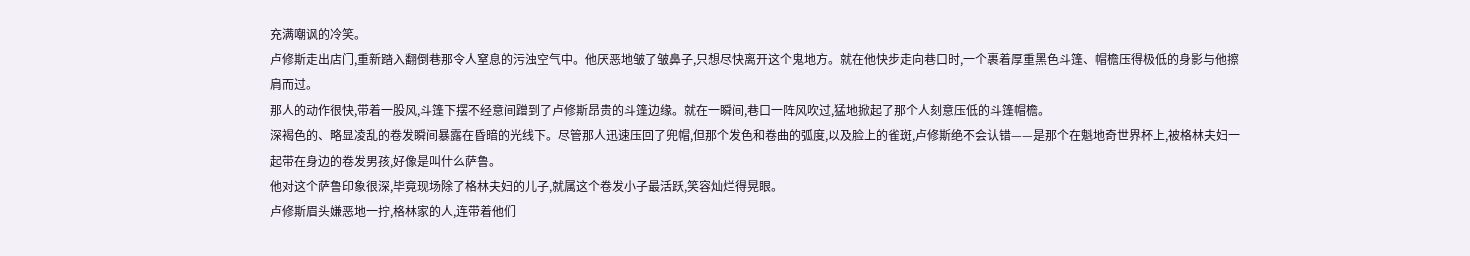充满嘲讽的冷笑。
卢修斯走出店门,重新踏入翻倒巷那令人窒息的污浊空气中。他厌恶地皱了皱鼻子,只想尽快离开这个鬼地方。就在他快步走向巷口时,一个裹着厚重黑色斗篷、帽檐压得极低的身影与他擦肩而过。
那人的动作很快,带着一股风,斗篷下摆不经意间蹭到了卢修斯昂贵的斗篷边缘。就在一瞬间,巷口一阵风吹过,猛地掀起了那个人刻意压低的斗篷帽檐。
深褐色的、略显凌乱的卷发瞬间暴露在昏暗的光线下。尽管那人迅速压回了兜帽,但那个发色和卷曲的弧度,以及脸上的雀斑,卢修斯绝不会认错——是那个在魁地奇世界杯上,被格林夫妇一起带在身边的卷发男孩,好像是叫什么萨鲁。
他对这个萨鲁印象很深,毕竟现场除了格林夫妇的儿子,就属这个卷发小子最活跃,笑容灿烂得晃眼。
卢修斯眉头嫌恶地一拧,格林家的人,连带着他们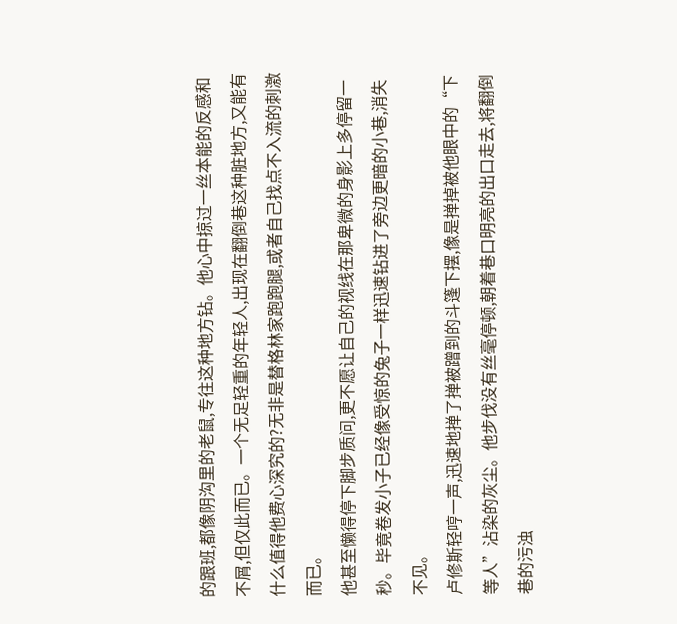的跟班,都像阴沟里的老鼠,专往这种地方钻。他心中掠过一丝本能的反感和不屑,但仅此而已。一个无足轻重的年轻人,出现在翻倒巷这种脏地方,又能有什么值得他费心深究的?无非是替格林家跑跑腿,或者自己找点不入流的刺激而已。
他甚至懒得停下脚步质问,更不愿让自己的视线在那卑微的身影上多停留一秒。毕竟卷发小子已经像受惊的兔子一样迅速钻进了旁边更暗的小巷,消失不见。
卢修斯轻哼一声,迅速地掸了掸被蹭到的斗篷下摆,像是掸掉被他眼中的“下等人”沾染的灰尘。他步伐没有丝毫停顿,朝着巷口明亮的出口走去,将翻倒巷的污浊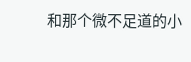和那个微不足道的小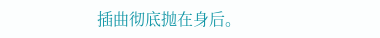插曲彻底抛在身后。